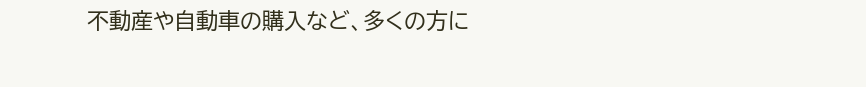不動産や自動車の購入など、多くの方に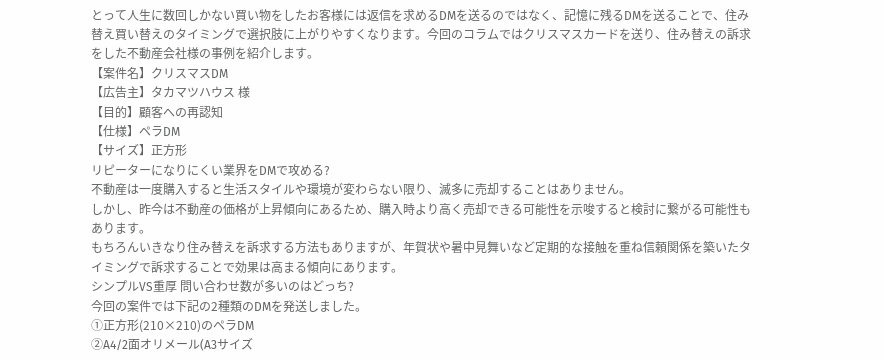とって人生に数回しかない買い物をしたお客様には返信を求めるDMを送るのではなく、記憶に残るDMを送ることで、住み替え買い替えのタイミングで選択肢に上がりやすくなります。今回のコラムではクリスマスカードを送り、住み替えの訴求をした不動産会社様の事例を紹介します。
【案件名】クリスマスDM
【広告主】タカマツハウス 様
【目的】顧客への再認知
【仕様】ペラDM
【サイズ】正方形
リピーターになりにくい業界をDMで攻める?
不動産は一度購入すると生活スタイルや環境が変わらない限り、滅多に売却することはありません。
しかし、昨今は不動産の価格が上昇傾向にあるため、購入時より高く売却できる可能性を示唆すると検討に繋がる可能性もあります。
もちろんいきなり住み替えを訴求する方法もありますが、年賀状や暑中見舞いなど定期的な接触を重ね信頼関係を築いたタイミングで訴求することで効果は高まる傾向にあります。
シンプルVS重厚 問い合わせ数が多いのはどっち?
今回の案件では下記の2種類のDMを発送しました。
①正方形(210×210)のペラDM
②A4/2面オリメール(A3サイズ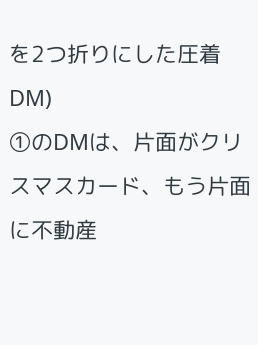を2つ折りにした圧着DM)
①のDMは、片面がクリスマスカード、もう片面に不動産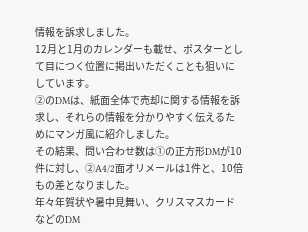情報を訴求しました。
12月と1月のカレンダーも載せ、ポスターとして目につく位置に掲出いただくことも狙いにしています。
②のDMは、紙面全体で売却に関する情報を訴求し、それらの情報を分かりやすく伝えるためにマンガ風に紹介しました。
その結果、問い合わせ数は①の正方形DMが10件に対し、②A4/2面オリメールは1件と、10倍もの差となりました。
年々年賀状や暑中見舞い、クリスマスカードなどのDM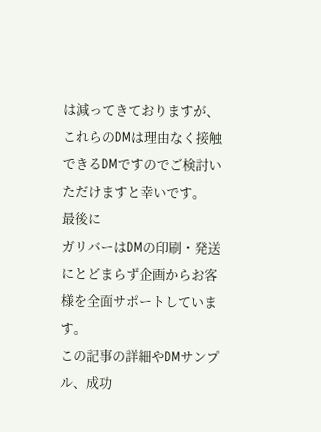は減ってきておりますが、これらのDMは理由なく接触できるDMですのでご検討いただけますと幸いです。
最後に
ガリバーはDMの印刷・発送にとどまらず企画からお客様を全面サポートしています。
この記事の詳細やDMサンプル、成功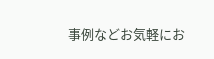事例などお気軽にお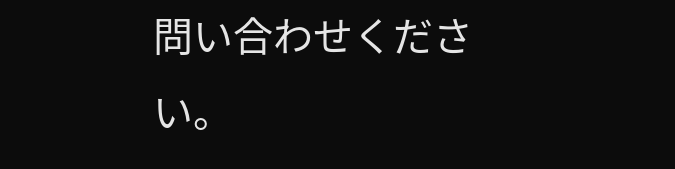問い合わせください。